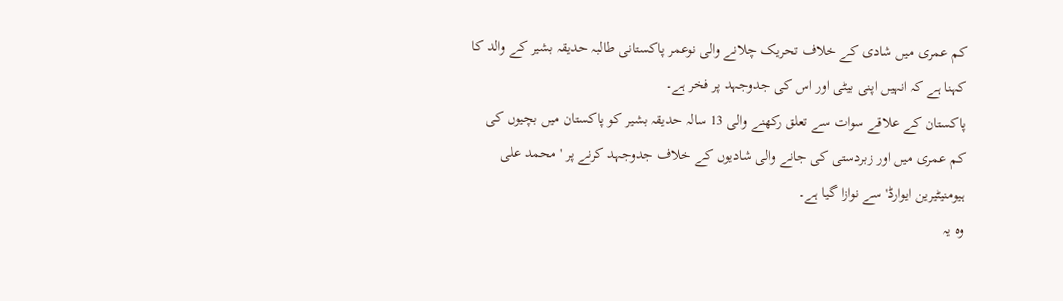کم عمری میں شادی کے خلاف تحریک چلانے والی نوعمر پاکستانی طالبہ حدیقہ بشیر کے والد کا کہنا ہے کہ انہیں اپنی بیٹی اور اس کی جدوجہد پر فخر ہے۔
پاکستان کے علاقے سوات سے تعلق رکھنے والی 13 سالہ حدیقہ بشیر کو پاکستان میں بچیوں کی کم عمری میں اور زبردستی کی جانے والی شادیوں کے خلاف جدوجہد کرنے پر 'محمد علی ہیومنیٹیرین ایوارڈ' سے نوازا گیا ہے۔
وہ یہ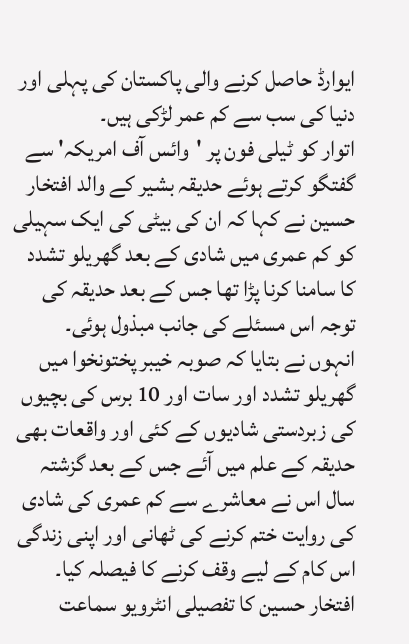ایوارڈ حاصل کرنے والی پاکستان کی پہلی اور دنیا کی سب سے کم عمر لڑکی ہیں۔
اتوار کو ٹیلی فون پر 'وائس آف امریکہ' سے گفتگو کرتے ہوئے حدیقہ بشیر کے والد افتخار حسین نے کہا کہ ان کی بیٹی کی ایک سہیلی کو کم عمری میں شادی کے بعد گھریلو تشدد کا سامنا کرنا پڑا تھا جس کے بعد حدیقہ کی توجہ اس مسئلے کی جانب مبذول ہوئی۔
انہوں نے بتایا کہ صوبہ خیبر پختونخوا میں گھریلو تشدد اور سات اور 10 برس کی بچیوں کی زبردستی شادیوں کے کئی اور واقعات بھی حدیقہ کے علم میں آئے جس کے بعد گزشتہ سال اس نے معاشرے سے کم عمری کی شادی کی روایت ختم کرنے کی ٹھانی اور اپنی زندگی اس کام کے لیے وقف کرنے کا فیصلہ کیا۔
افتخار حسین کا تفصیلی انٹرویو سماعت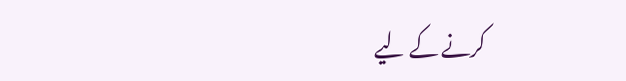کرنے کے لیے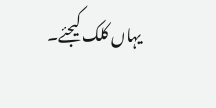یہاں کلک کیجئے۔